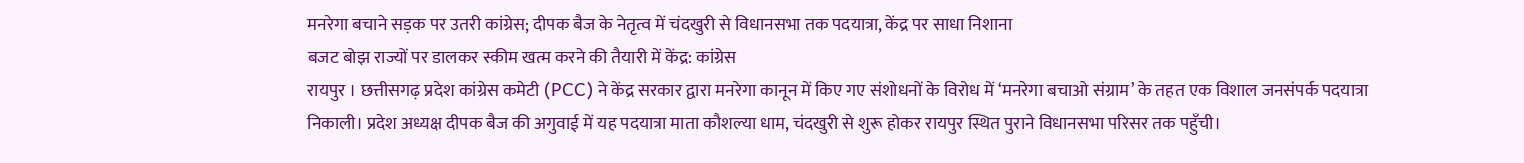मनरेगा बचाने सड़क पर उतरी कांग्रेस; दीपक बैज के नेतृत्व में चंदखुरी से विधानसभा तक पदयात्रा, केंद्र पर साधा निशाना
बजट बोझ राज्यों पर डालकर स्कीम खत्म करने की तैयारी में केंद्र: कांग्रेस
रायपुर । छत्तीसगढ़ प्रदेश कांग्रेस कमेटी (PCC) ने केंद्र सरकार द्वारा मनरेगा कानून में किए गए संशोधनों के विरोध में ‘मनरेगा बचाओ संग्राम’ के तहत एक विशाल जनसंपर्क पदयात्रा निकाली। प्रदेश अध्यक्ष दीपक बैज की अगुवाई में यह पदयात्रा माता कौशल्या धाम, चंदखुरी से शुरू होकर रायपुर स्थित पुराने विधानसभा परिसर तक पहुँची।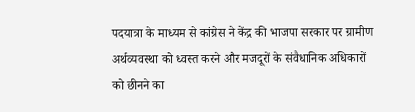पदयात्रा के माध्यम से कांग्रेस ने केंद्र की भाजपा सरकार पर ग्रामीण अर्थव्यवस्था को ध्वस्त करने और मजदूरों के संवैधानिक अधिकारों को छीनने का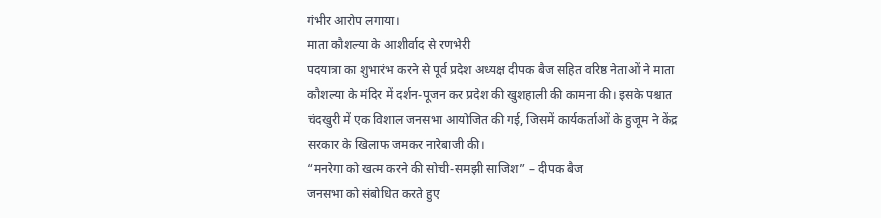गंभीर आरोप लगाया।
माता कौशल्या के आशीर्वाद से रणभेरी
पदयात्रा का शुभारंभ करने से पूर्व प्रदेश अध्यक्ष दीपक बैज सहित वरिष्ठ नेताओं ने माता कौशल्या के मंदिर में दर्शन-पूजन कर प्रदेश की खुशहाली की कामना की। इसके पश्चात चंदखुरी में एक विशाल जनसभा आयोजित की गई, जिसमें कार्यकर्ताओं के हुजूम ने केंद्र सरकार के खिलाफ जमकर नारेबाजी की।
“मनरेगा को खत्म करने की सोची-समझी साजिश” – दीपक बैज
जनसभा को संबोधित करते हुए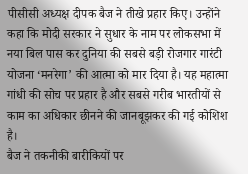पीसीसी अध्यक्ष दीपक बैज ने तीखे प्रहार किए। उन्होंने कहा कि मोदी सरकार ने सुधार के नाम पर लोकसभा में नया बिल पास कर दुनिया की सबसे बड़ी रोजगार गारंटी योजना ‘मनरेगा’ की आत्मा को मार दिया है। यह महात्मा गांधी की सोच पर प्रहार है और सबसे गरीब भारतीयों से काम का अधिकार छीनने की जानबूझकर की गई कोशिश है।
बैज ने तकनीकी बारीकियों पर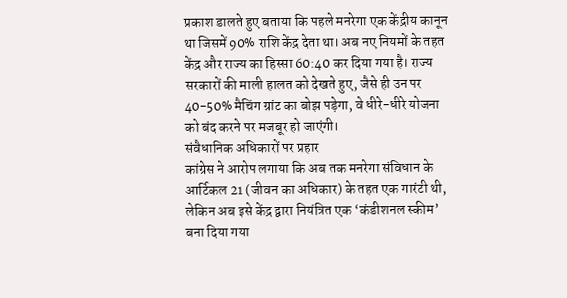प्रकाश डालते हुए बताया कि पहले मनरेगा एक केंद्रीय कानून था जिसमें 90% राशि केंद्र देता था। अब नए नियमों के तहत केंद्र और राज्य का हिस्सा 60:40 कर दिया गया है। राज्य सरकारों की माली हालत को देखते हुए, जैसे ही उन पर 40-50% मैचिंग ग्रांट का बोझ पड़ेगा, वे धीरे-धीरे योजना को बंद करने पर मजबूर हो जाएंगी।
संवैधानिक अधिकारों पर प्रहार
कांग्रेस ने आरोप लगाया कि अब तक मनरेगा संविधान के आर्टिकल 21 (जीवन का अधिकार) के तहत एक गारंटी थी, लेकिन अब इसे केंद्र द्वारा नियंत्रित एक ‘कंडीशनल स्कीम’ बना दिया गया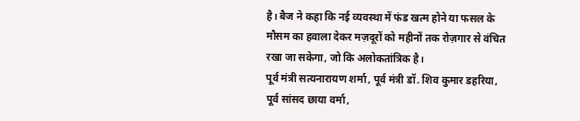है। बैज ने कहा कि नई व्यवस्था में फंड खत्म होने या फसल के मौसम का हवाला देकर मज़दूरों को महीनों तक रोज़गार से वंचित रखा जा सकेगा, जो कि अलोकतांत्रिक है।
पूर्व मंत्री सत्यनारायण शर्मा, पूर्व मंत्री डॉ. शिव कुमार डहरिया, पूर्व सांसद छाया वर्मा,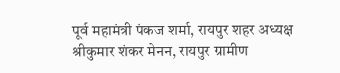पूर्व महामंत्री पंकज शर्मा, रायपुर शहर अध्यक्ष श्रीकुमार शंकर मेनन, रायपुर ग्रामीण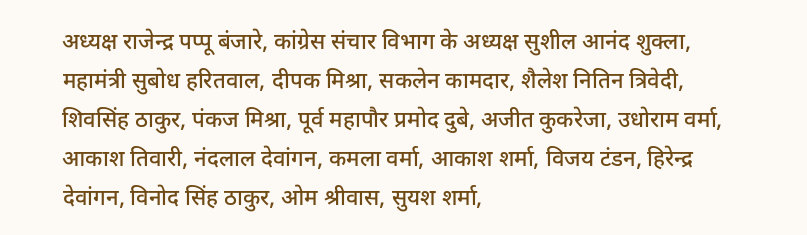अध्यक्ष राजेन्द्र पप्पू बंजारे, कांग्रेस संचार विभाग के अध्यक्ष सुशील आनंद शुक्ला, महामंत्री सुबोध हरितवाल, दीपक मिश्रा, सकलेन कामदार, शैलेश नितिन त्रिवेदी, शिवसिंह ठाकुर, पंकज मिश्रा, पूर्व महापौर प्रमोद दुबे, अजीत कुकरेजा, उधोराम वर्मा, आकाश तिवारी, नंदलाल देवांगन, कमला वर्मा, आकाश शर्मा, विजय टंडन, हिरेन्द्र देवांगन, विनोद सिंह ठाकुर, ओम श्रीवास, सुयश शर्मा,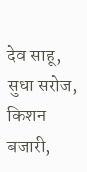देव साहू, सुधा सरोज, किशन बजारी,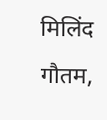मिलिंद गौतम,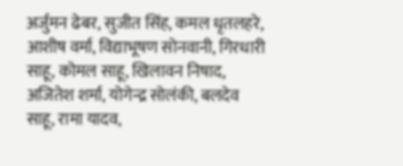अर्जुमन ढेबर, सुजीत सिंह, कमल धृतलहरे, आशीष वर्मा, विद्याभूषण सोनवानी, गिरधारी साहू, कोमल साहू, खिलावन निषाद, अजितेश शर्मा, योगेन्द्र सोलंकी, बलदेव साहू, रामा यादव,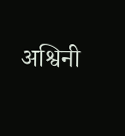अश्विनी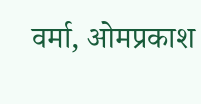वर्मा, ओमप्रकाश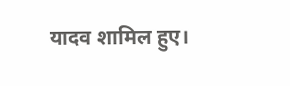यादव शामिल हुए।